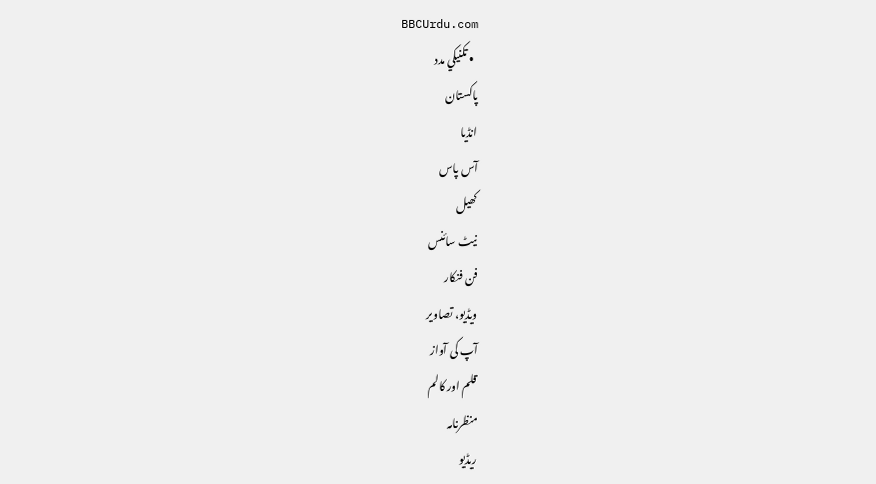BBCUrdu.com
  • تکنيکي مدد
پاکستان
انڈیا
آس پاس
کھیل
نیٹ سائنس
فن فنکار
ویڈیو، تصاویر
آپ کی آواز
قلم اور کالم
منظرنامہ
ریڈیو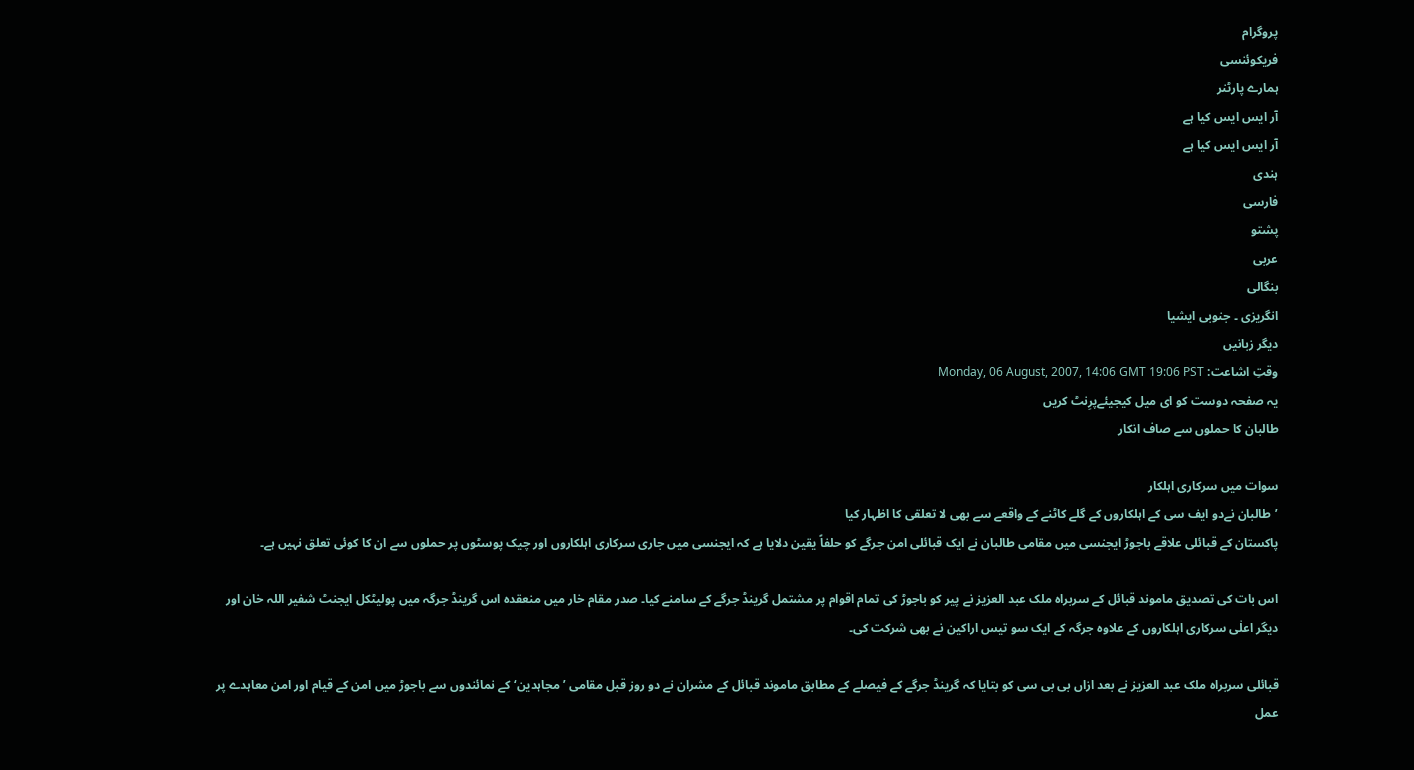پروگرام
فریکوئنسی
ہمارے پارٹنر
آر ایس ایس کیا ہے
آر ایس ایس کیا ہے
ہندی
فارسی
پشتو
عربی
بنگالی
انگریزی ۔ جنوبی ایشیا
دیگر زبانیں
وقتِ اشاعت: Monday, 06 August, 2007, 14:06 GMT 19:06 PST
یہ صفحہ دوست کو ای میل کیجیئےپرِنٹ کریں
طالبان کا حملوں سے صاف انکار

سوات میں سرکاری اہلکار
’طالبان نےدو ایف سی کے اہلکاروں کے گلے کاٹنے کے واقعے سے بھی لا تعلقی کا اظہار کیا
پاکستان کے قبائلی علاقے باجوڑ ایجنسی میں مقامی طالبان نے ایک قبائلی امن جرگے کو حلفاً یقین دلایا ہے کہ ایجنسی میں جاری سرکاری اہلکاروں اور چیک پوسٹوں پر حملوں سے ان کا کوئی تعلق نہیں ہے۔

اس بات کی تصدیق ماموند قبائل کے سربراہ ملک عبد العزیز نے پیر کو باجوڑ کی تمام اقوام پر مشتمل گرینڈ جرگے کے سامنے کیا۔ صدر مقام خار میں منعقدہ اس گرینڈ جرگہ میں پولیٹکل ایجنٹ شفیر اللہ خان اور دیگر اعلٰی سرکاری اہلکاروں کے علاوہ جرگہ کے ایک سو تیس اراکین نے بھی شرکت کی۔

قبائلی سربراہ ملک عبد العزیز نے بعد ازاں بی بی سی کو بتایا کہ گرینڈ جرگے کے فیصلے کے مطابق ماموند قبائل کے مشران نے دو روز قبل مقامی ’مجاہدین‘ کے نمائندوں سے باجوڑ میں امن کے قیام اور امن معاہدے پر عمل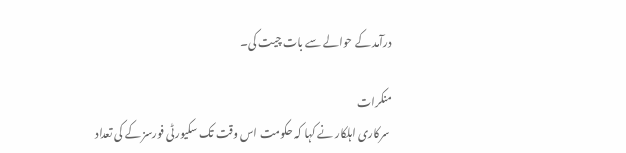درآمد کے حوالے سے بات چیت کی۔

منکرات
 سرکاری اہلکار نے کہا کہ حکومت اس وقت تک سکیورٹی فورسز کے کی تعداد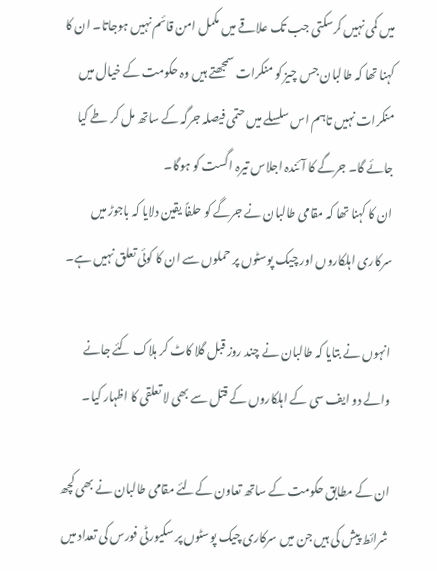میں کمی نہیں کرسکتی جب تک علاقے میں مکمل امن قائم نہیں ہوجاتا۔ ان کا کہنا تھا کہ طالبان جس چیز کو منکرات سمجھتے ہیں وہ حکومت کے خیال میں منکرات نہیں تاہم اس سلسلے میں حتمی فیصلہ جرگہ کے ساتھ مل کر طے کیا جائے گا۔ جرگے کا آئندہ اجلاس تیرہ اگست کو ہوگا۔
ان کا کہنا تھا کہ مقامی طالبان نے جرگے کو حلفاً یقین دلایا کہ باجوڑ میں سرکاری اہلکاروں اور چیک پوسٹوں پر حملوں سے ان کا کوئی تعلق نہیں ہے۔

انہوں نے بتایا کہ طالبان نے چند روز قبل گلا کاٹ کر ہلاک کئے جانے والے دو ایف سی کے اہلکاروں کے قتل سے بھی لا تعلقی کا اظہار کیا۔

ان کے مطابق حکومت کے ساتھ تعاون کےلئے مقامی طالبان نے بھی کچھ شرائط پیش کی ہیں جن میں سرکاری چیک پوسٹوں پر سکیورٹی فورس کی تعداد میں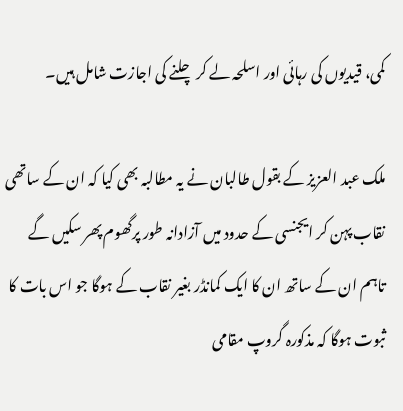کمی، قیدیوں کی رہائی اور اسلحہ لے کر چلنے کی اجازت شامل ہیں۔

ملک عبد العزیز کے بقول طالبان نے یہ مطالبہ بھی کیا کہ ان کے ساتھی نقاب پہن کر ایجنسی کے حدود میں آزادانہ طور پرگھوم پھر سکیں گے تاہم ان کے ساتھ ان کا ایک کمانڈر بغیر نقاب کے ہوگا جو اس بات کا ثبوت ہوگا کہ مذکورہ گروپ مقامی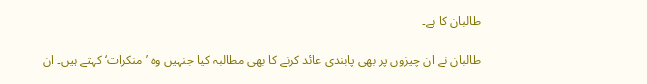طالبان کا ہے۔

طالبان نے ان چیزوں پر بھی پابندی عائد کرنے کا بھی مطالبہ کیا جنہیں وہ ’منکرات‘ کہتے ہیں۔ ان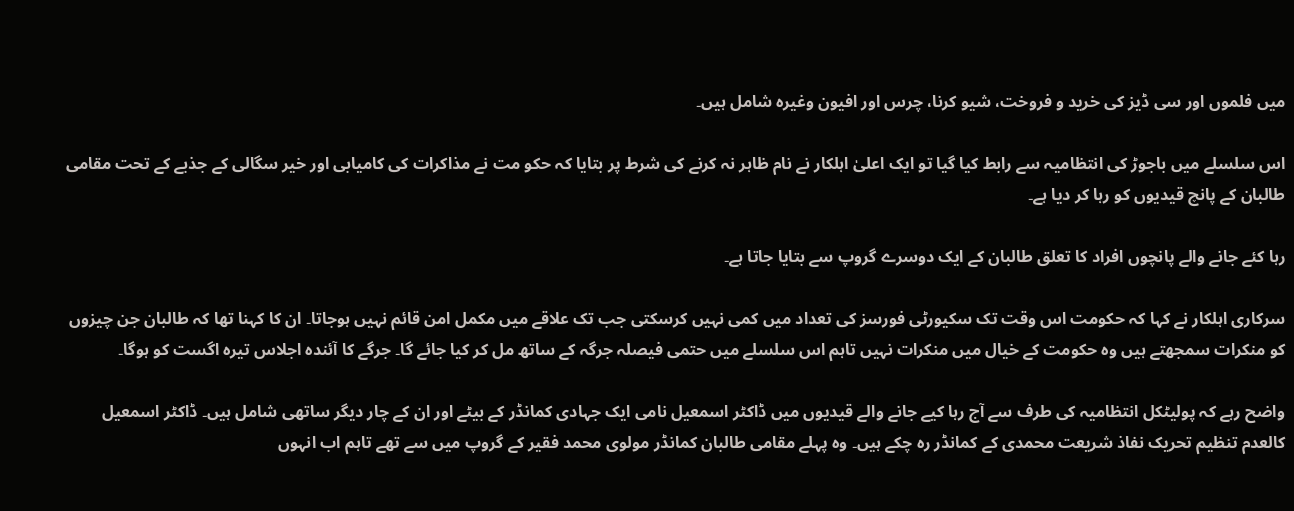میں فلموں اور سی ڈیز کی خرید و فروخت، شیو کرنا، چرس اور افیون وغیرہ شامل ہیں۔

اس سلسلے میں باجوڑ کی انتظامیہ سے رابط کیا گیا تو ایک اعلیٰ اہلکار نے نام ظاہر نہ کرنے کی شرط پر بتایا کہ حکو مت نے مذاکرات کی کامیابی اور خیر سگالی کے جذبے کے تحت مقامی طالبان کے پانچ قیدیوں کو رہا کر دیا ہے۔

رہا کئے جانے والے پانچوں افراد کا تعلق طالبان کے ایک دوسرے گروپ سے بتایا جاتا ہے۔

سرکاری اہلکار نے کہا کہ حکومت اس وقت تک سکیورٹی فورسز کی تعداد میں کمی نہیں کرسکتی جب تک علاقے میں مکمل امن قائم نہیں ہوجاتا۔ ان کا کہنا تھا کہ طالبان جن چیزوں کو منکرات سمجھتے ہیں وہ حکومت کے خیال میں منکرات نہیں تاہم اس سلسلے میں حتمی فیصلہ جرگہ کے ساتھ مل کر کیا جائے گا۔ جرگے کا آئندہ اجلاس تیرہ اگست کو ہوگا۔

واضح رہے کہ پولیٹکل انتظامیہ کی طرف سے آج رہا کیے جانے والے قیدیوں میں ڈاکٹر اسمعیل نامی ایک جہادی کمانڈر کے بیٹے اور ان کے چار دیگر ساتھی شامل ہیں۔ ڈاکٹر اسمعیل کالعدم تنظیم تحریک نفاذ شریعت محمدی کے کمانڈر رہ چکے ہیں۔ وہ پہلے مقامی طالبان کمانڈر مولوی محمد فقیر کے گروپ میں سے تھے تاہم اب انہوں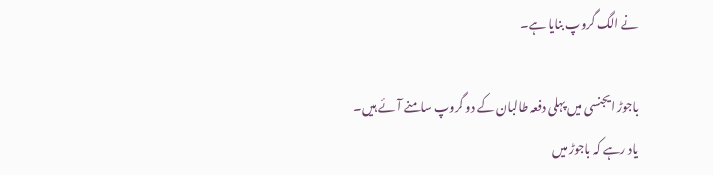نے الگ گروپ بنایا ہے۔

باجوڑ ایجنسی میں پہلی دفعہ طالبان کے دو گروپ سامنے آئے ہیں۔
یاد رہے کہ باجوڑ میں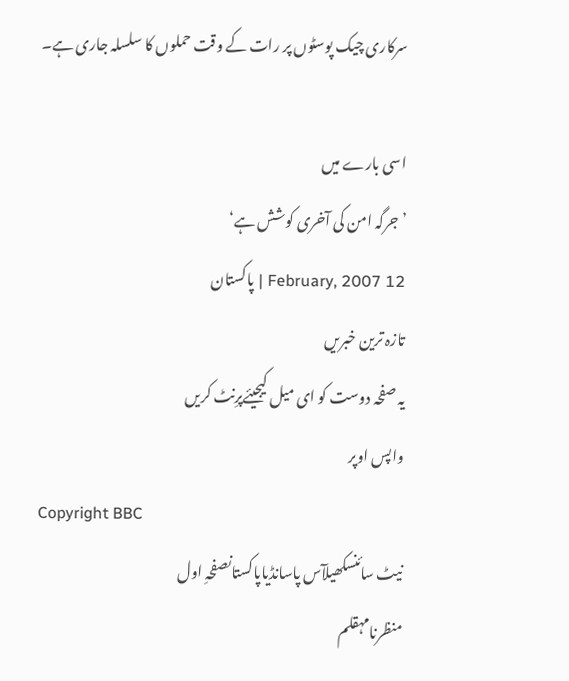سرکاری چیک پوسٹوں پر رات کے وقت حملوں کا سلسلہ جاری ہے۔

اسی بارے میں
’جرگہ امن کی آخری کوشش ہے‘
12 February, 2007 | پاکستان
تازہ ترین خبریں
یہ صفحہ دوست کو ای میل کیجیئےپرِنٹ کریں
واپس اوپر
Copyright BBC
نیٹ سائنسکھیلآس پاسانڈیاپاکستانصفحہِ اول
منظرنامہقلم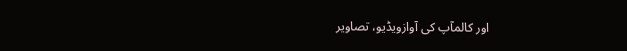اور کالمآپ کی آوازویڈیو، تصاویر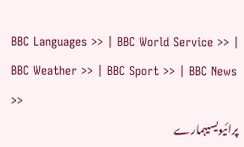BBC Languages >> | BBC World Service >> | BBC Weather >> | BBC Sport >> | BBC News >>
پرائیویسیہمارے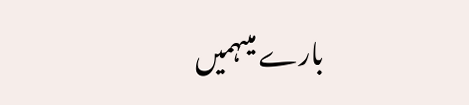بارے میںہمیں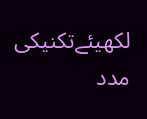لکھیئےتکنیکی مدد